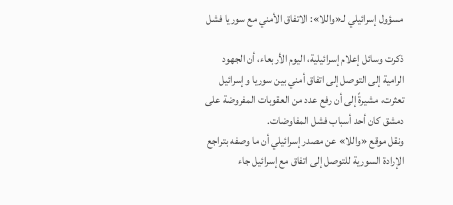مسؤول إسرائيلي لـ«واللا»: الاتفاق الأمني مع سوريا فشل

ذكرت وسائل إعلام إسرائيلية، اليوم الأربعاء، أن الجهود الرامية إلى التوصل إلى اتفاق أمني بين سوريا وإسرائيل تعثرت، مشيرةً إلى أن رفع عدد من العقوبات المفروضة على دمشق كان أحد أسباب فشل المفاوضات.
ونقل موقع «واللا» عن مصدر إسرائيلي أن ما وصفه بتراجع الإرادة السورية للتوصل إلى اتفاق مع إسرائيل جاء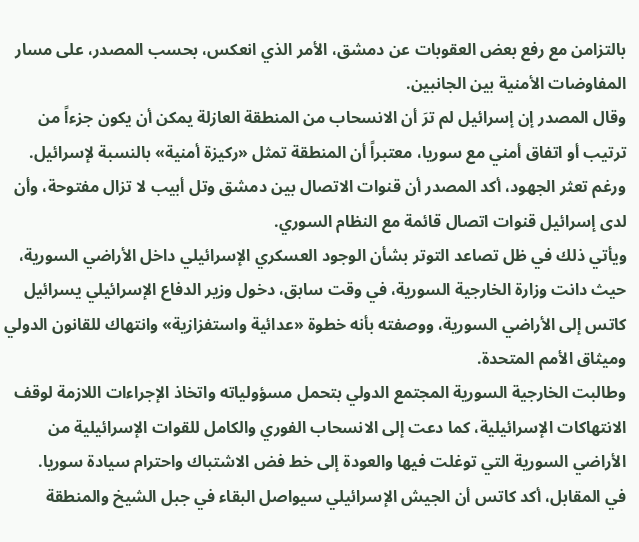بالتزامن مع رفع بعض العقوبات عن دمشق، الأمر الذي انعكس، بحسب المصدر، على مسار المفاوضات الأمنية بين الجانبين.
وقال المصدر إن إسرائيل لم ترَ أن الانسحاب من المنطقة العازلة يمكن أن يكون جزءاً من ترتيب أو اتفاق أمني مع سوريا، معتبراً أن المنطقة تمثل «ركيزة أمنية» بالنسبة لإسرائيل.
ورغم تعثر الجهود، أكد المصدر أن قنوات الاتصال بين دمشق وتل أبيب لا تزال مفتوحة، وأن لدى إسرائيل قنوات اتصال قائمة مع النظام السوري.
ويأتي ذلك في ظل تصاعد التوتر بشأن الوجود العسكري الإسرائيلي داخل الأراضي السورية، حيث دانت وزارة الخارجية السورية، في وقت سابق، دخول وزير الدفاع الإسرائيلي يسرائيل كاتس إلى الأراضي السورية، ووصفته بأنه خطوة «عدائية واستفزازية» وانتهاك للقانون الدولي وميثاق الأمم المتحدة.
وطالبت الخارجية السورية المجتمع الدولي بتحمل مسؤولياته واتخاذ الإجراءات اللازمة لوقف الانتهاكات الإسرائيلية، كما دعت إلى الانسحاب الفوري والكامل للقوات الإسرائيلية من الأراضي السورية التي توغلت فيها والعودة إلى خط فض الاشتباك واحترام سيادة سوريا.
في المقابل، أكد كاتس أن الجيش الإسرائيلي سيواصل البقاء في جبل الشيخ والمنطقة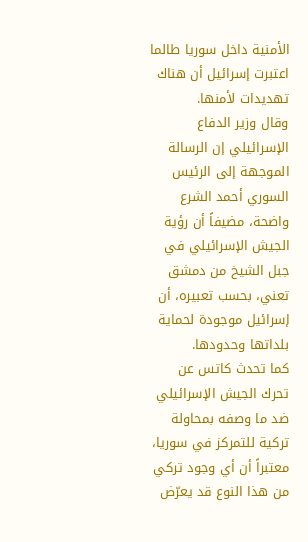الأمنية داخل سوريا طالما اعتبرت إسرائيل أن هناك تهديدات لأمنها.
وقال وزير الدفاع الإسرائيلي إن الرسالة الموجهة إلى الرئيس السوري أحمد الشرع واضحة، مضيفاً أن رؤية الجيش الإسرائيلي في جبل الشيخ من دمشق تعني، بحسب تعبيره، أن إسرائيل موجودة لحماية بلداتها وحدودها.
كما تحدث كاتس عن تحرك الجيش الإسرائيلي ضد ما وصفه بمحاولة تركية للتمركز في سوريا، معتبراً أن أي وجود تركي من هذا النوع قد يعرّض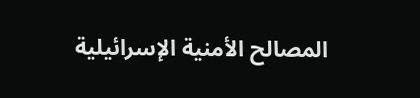المصالح الأمنية الإسرائيلية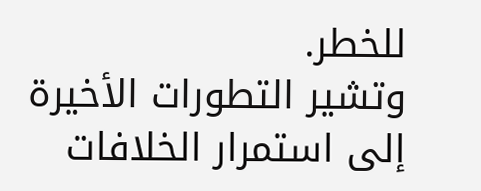للخطر.
وتشير التطورات الأخيرة إلى استمرار الخلافات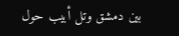بين دمشق وتل أبيب حول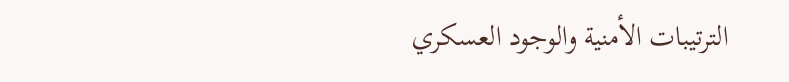الترتيبات الأمنية والوجود العسكري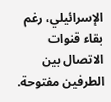الإسرائيلي، رغم بقاء قنوات الاتصال بين الطرفين مفتوحة.